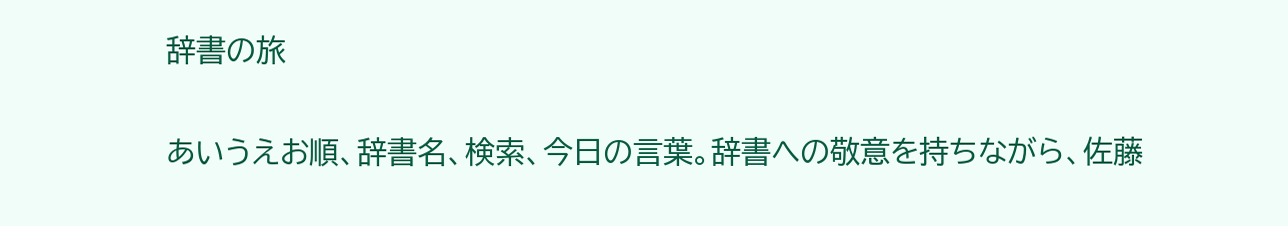辞書の旅

あいうえお順、辞書名、検索、今日の言葉。辞書への敬意を持ちながら、佐藤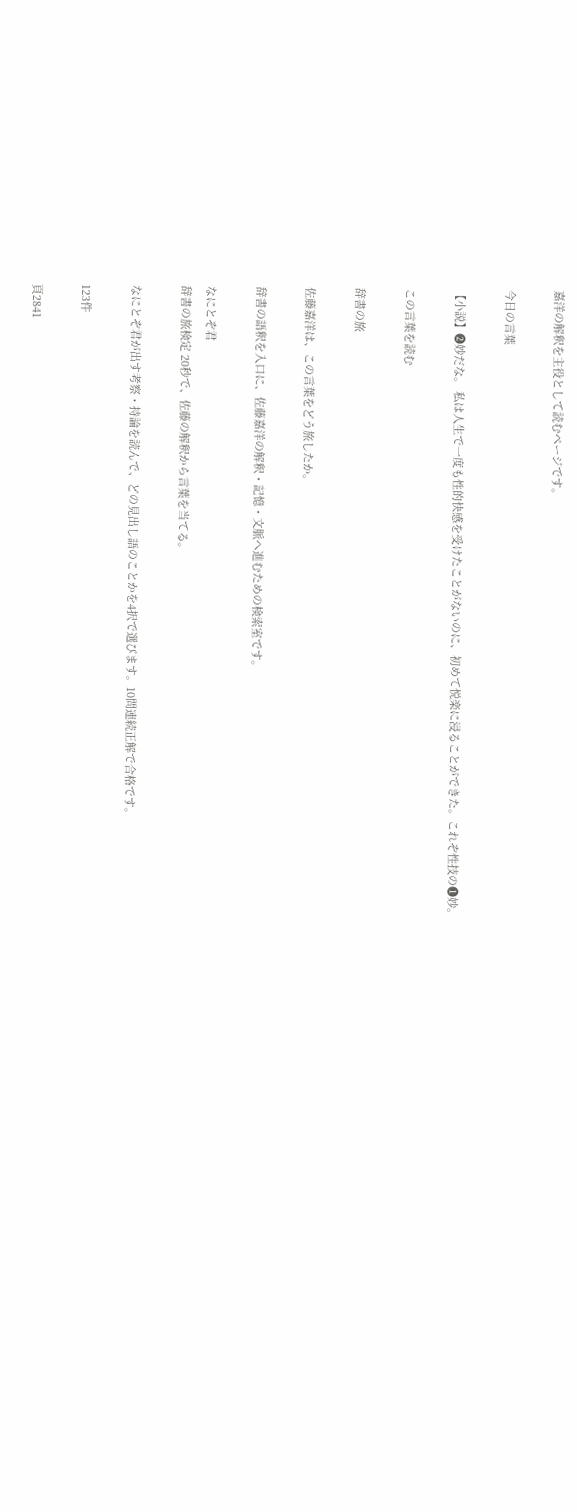嘉洋の解釈を主役として読むページです。

今日の言葉

【小説】❷妙だな。 私は人生で一度も性的快感を受けたことがないのに、初めて悦楽に浸ることができた。これぞ性技の❶妙。

この言葉を読む

辞書の旅

佐藤嘉洋は、この言葉をどう旅したか。

辞書の語釈を入口に、佐藤嘉洋の解釈・記憶・文脈へ進むための検索室です。

なにとぞ君
辞書の旅検定 20秒で、佐藤の解釈から言葉を当てる。

なにとぞ君が出す考察・持論を読んで、どの見出し語のことかを4択で選びます。10問連続正解で合格です。

123件

頁2841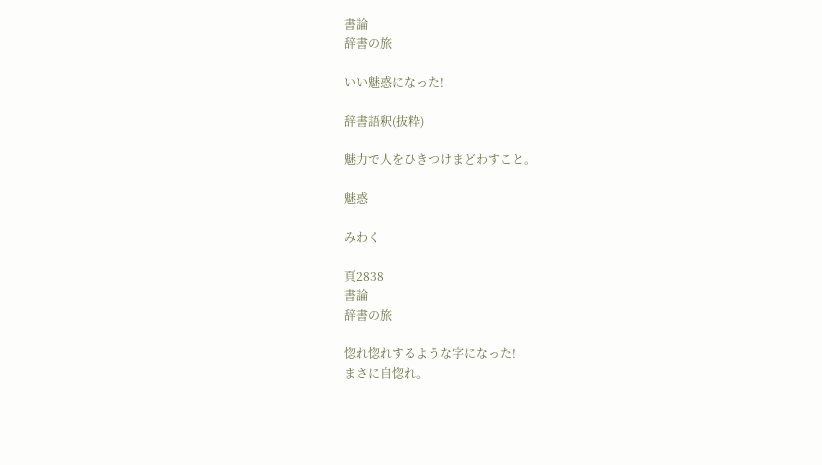書論
辞書の旅

いい魅惑になった!

辞書語釈(抜粋)

魅力で人をひきつけまどわすこと。

魅惑

みわく

頁2838
書論
辞書の旅

惚れ惚れするような字になった!
まさに自惚れ。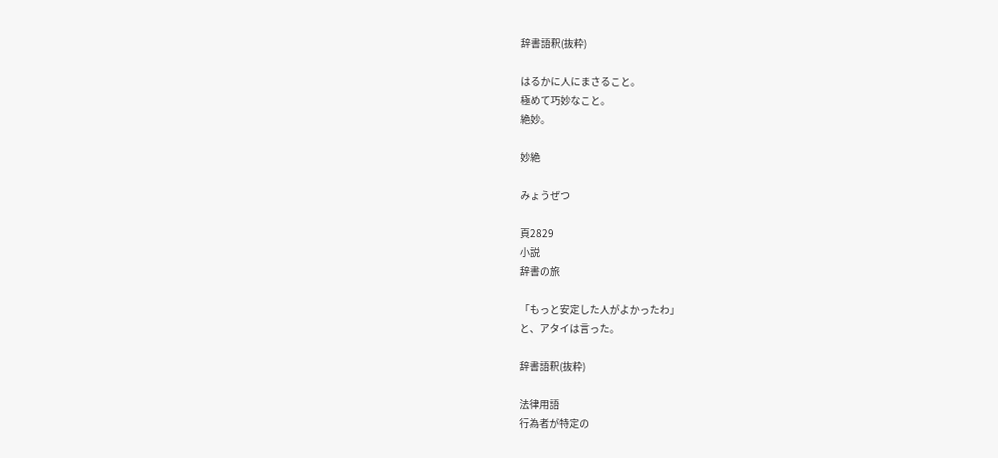辞書語釈(抜粋)

はるかに人にまさること。
極めて巧妙なこと。
絶妙。

妙絶

みょうぜつ

頁2829
小説
辞書の旅

「もっと安定した人がよかったわ」
と、アタイは言った。

辞書語釈(抜粋)

法律用語
行為者が特定の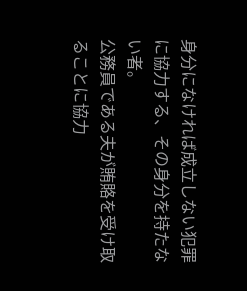身分になければ成立しない犯罪に協力する、その身分を持たない者。
公務員である夫が賄賂を受け取ることに協力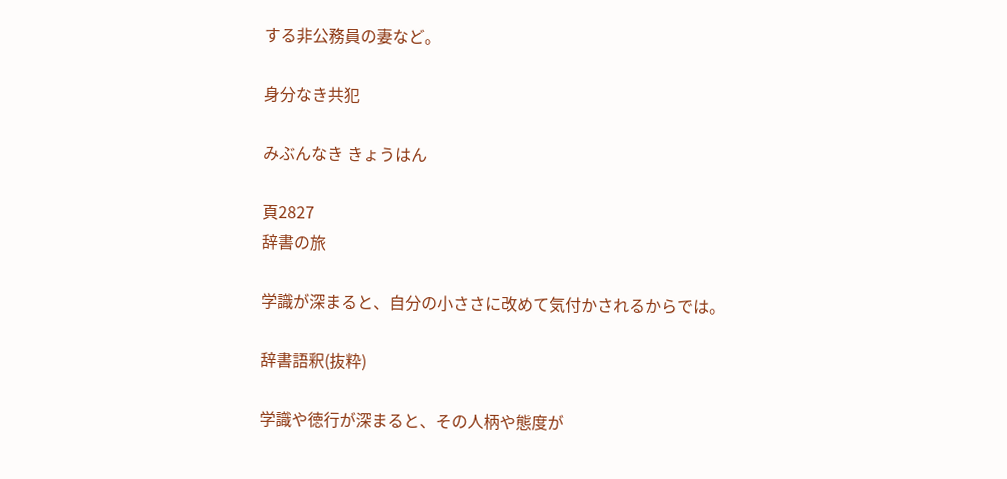する非公務員の妻など。

身分なき共犯

みぶんなき きょうはん

頁2827
辞書の旅

学識が深まると、自分の小ささに改めて気付かされるからでは。

辞書語釈(抜粋)

学識や徳行が深まると、その人柄や態度が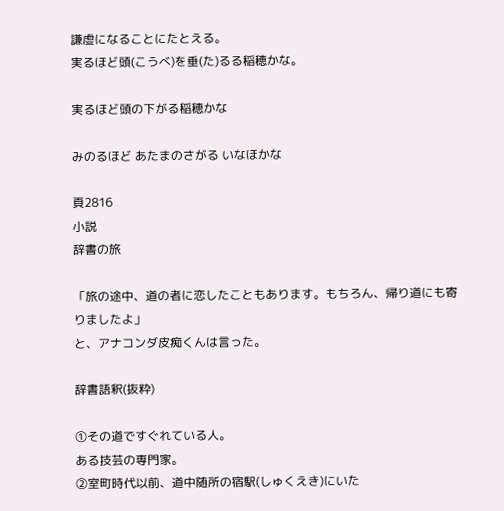謙虚になることにたとえる。
実るほど頭(こうべ)を垂(た)るる稲穂かな。

実るほど頭の下がる稲穂かな

みのるほど あたまのさがる いなほかな

頁2816
小説
辞書の旅

「旅の途中、道の者に恋したこともあります。もちろん、帰り道にも寄りましたよ」
と、アナコンダ皮痴くんは言った。

辞書語釈(抜粋)

①その道ですぐれている人。
ある技芸の専門家。
②室町時代以前、道中随所の宿駅(しゅくえき)にいた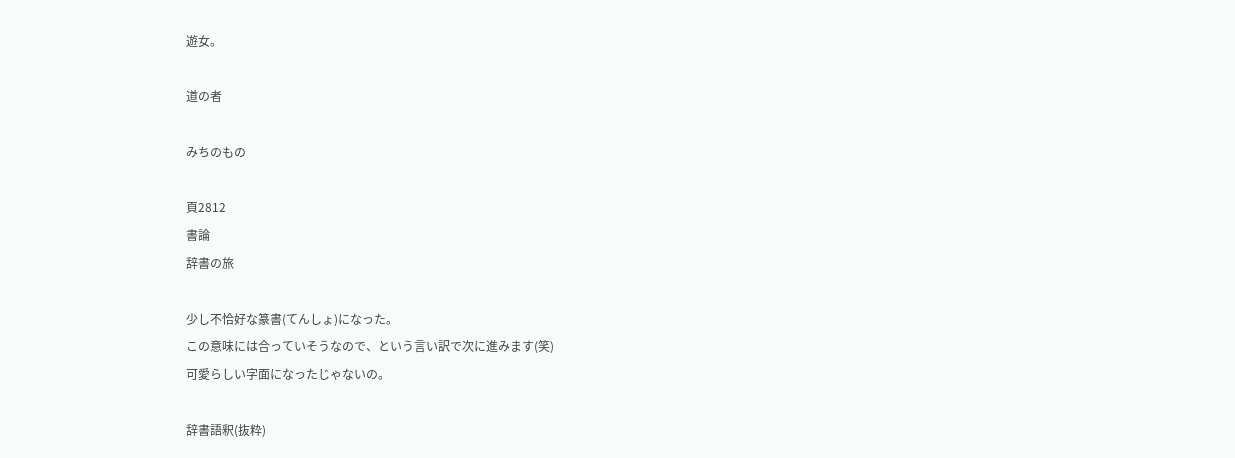遊女。

道の者

みちのもの

頁2812
書論
辞書の旅

少し不恰好な篆書(てんしょ)になった。
この意味には合っていそうなので、という言い訳で次に進みます(笑)
可愛らしい字面になったじゃないの。

辞書語釈(抜粋)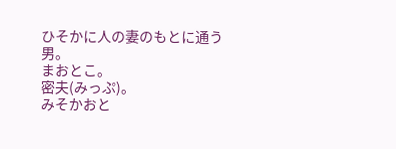ひそかに人の妻のもとに通う男。
まおとこ。
密夫(みっぷ)。
みそかおと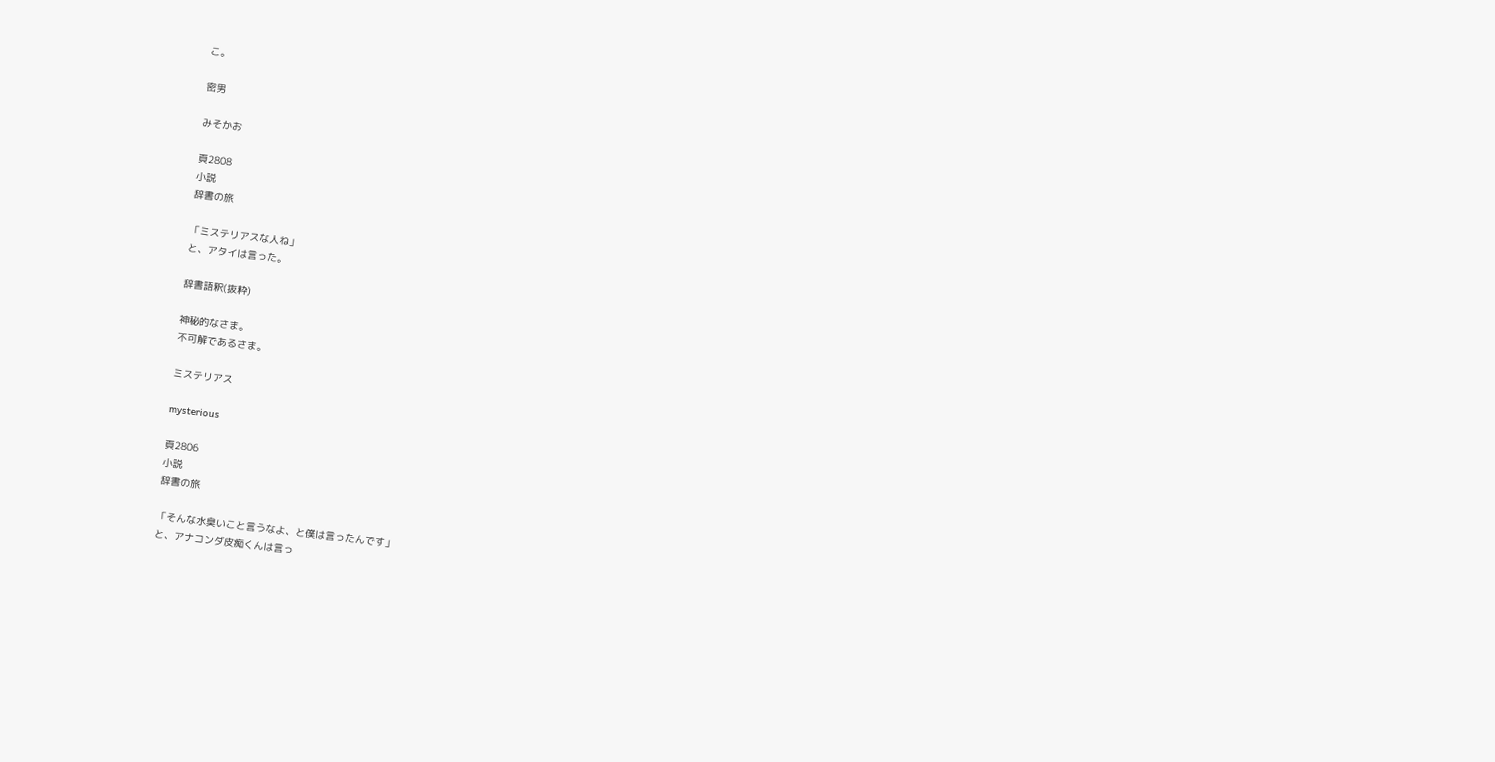こ。

密男

みそかお

頁2808
小説
辞書の旅

「ミステリアスな人ね」
と、アタイは言った。

辞書語釈(抜粋)

神秘的なさま。
不可解であるさま。

ミステリアス

mysterious

頁2806
小説
辞書の旅

「そんな水臭いこと言うなよ、と僕は言ったんです」
と、アナコンダ皮痴くんは言っ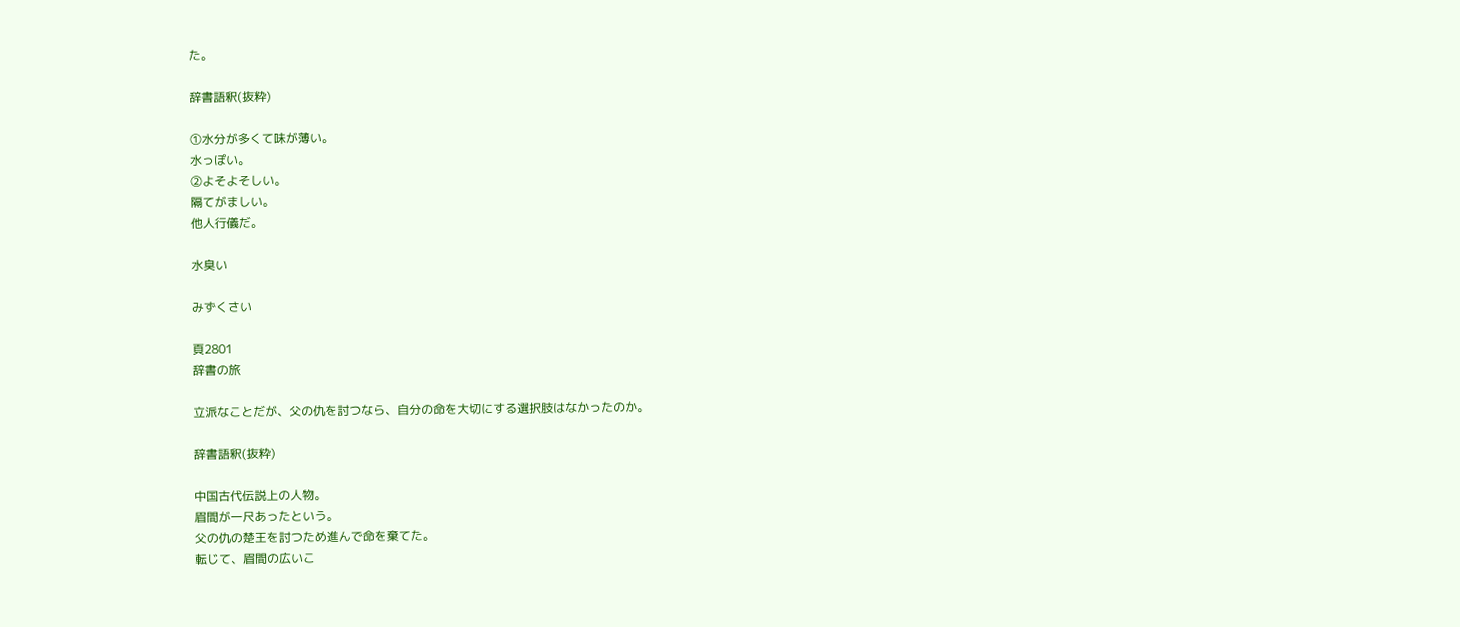た。

辞書語釈(抜粋)

①水分が多くて味が薄い。
水っぽい。
②よそよそしい。
隔てがましい。
他人行儀だ。

水臭い

みずくさい

頁2801
辞書の旅

立派なことだが、父の仇を討つなら、自分の命を大切にする選択肢はなかったのか。

辞書語釈(抜粋)

中国古代伝説上の人物。
眉間が一尺あったという。
父の仇の楚王を討つため進んで命を棄てた。
転じて、眉間の広いこ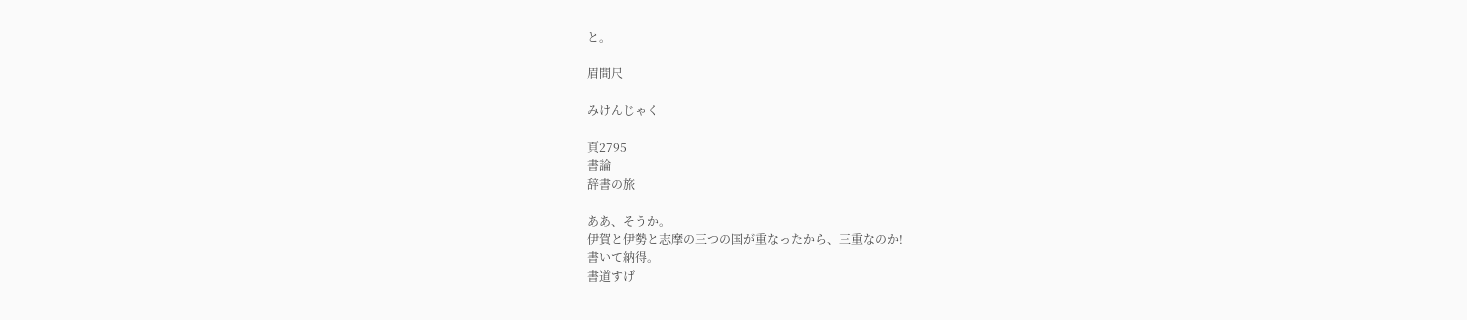と。

眉間尺

みけんじゃく

頁2795
書論
辞書の旅

ああ、そうか。
伊賀と伊勢と志摩の三つの国が重なったから、三重なのか!
書いて納得。
書道すげ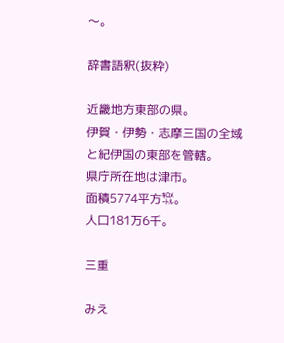〜。

辞書語釈(抜粋)

近畿地方東部の県。
伊賀・伊勢・志摩三国の全域と紀伊国の東部を管轄。
県庁所在地は津市。
面積5774平方㌖。
人口181万6千。

三重

みえ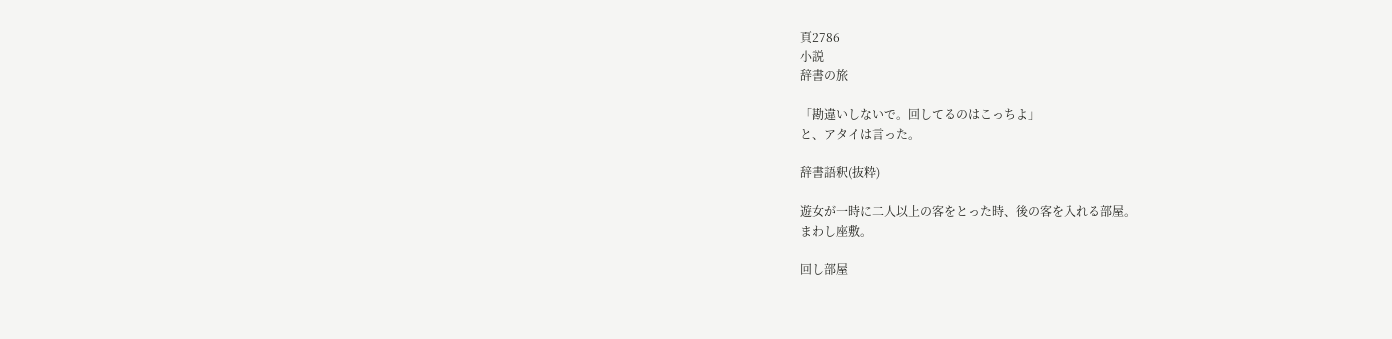頁2786
小説
辞書の旅

「勘違いしないで。回してるのはこっちよ」
と、アタイは言った。

辞書語釈(抜粋)

遊女が一時に二人以上の客をとった時、後の客を入れる部屋。
まわし座敷。

回し部屋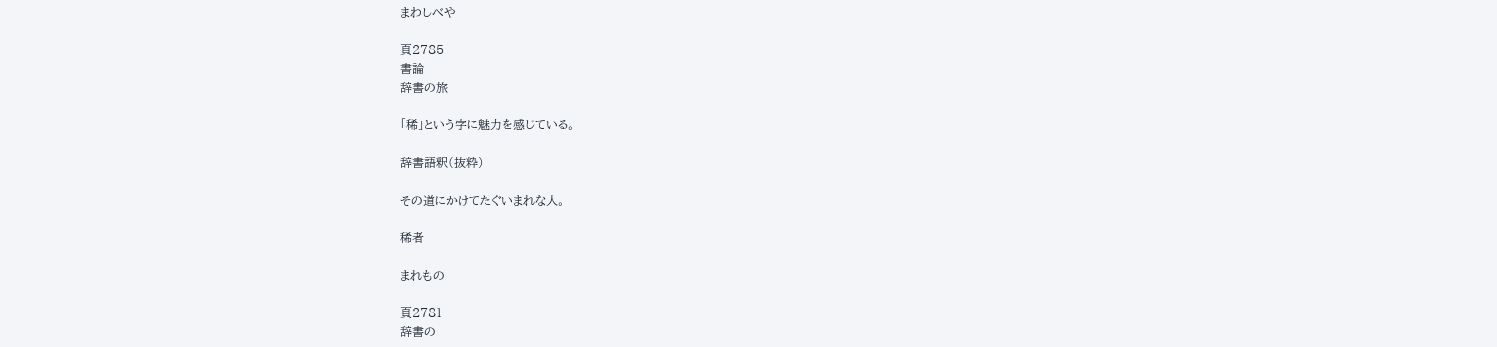まわしべや

頁2785
書論
辞書の旅

「稀」という字に魅力を感じている。

辞書語釈(抜粋)

その道にかけてたぐいまれな人。

稀者

まれもの

頁2781
辞書の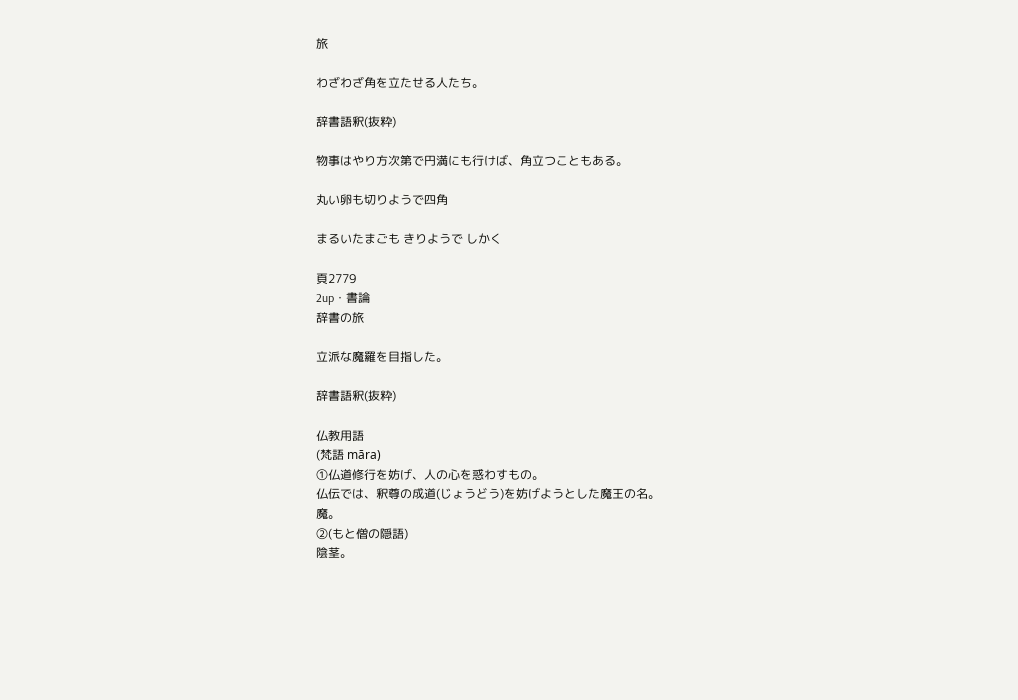旅

わざわざ角を立たせる人たち。

辞書語釈(抜粋)

物事はやり方次第で円満にも行けば、角立つこともある。

丸い卵も切りようで四角

まるいたまごも きりようで しかく

頁2779
2up・書論
辞書の旅

立派な魔羅を目指した。

辞書語釈(抜粋)

仏教用語
(梵語 māra)
①仏道修行を妨げ、人の心を惑わすもの。
仏伝では、釈尊の成道(じょうどう)を妨げようとした魔王の名。
魔。
②(もと僧の隠語)
陰茎。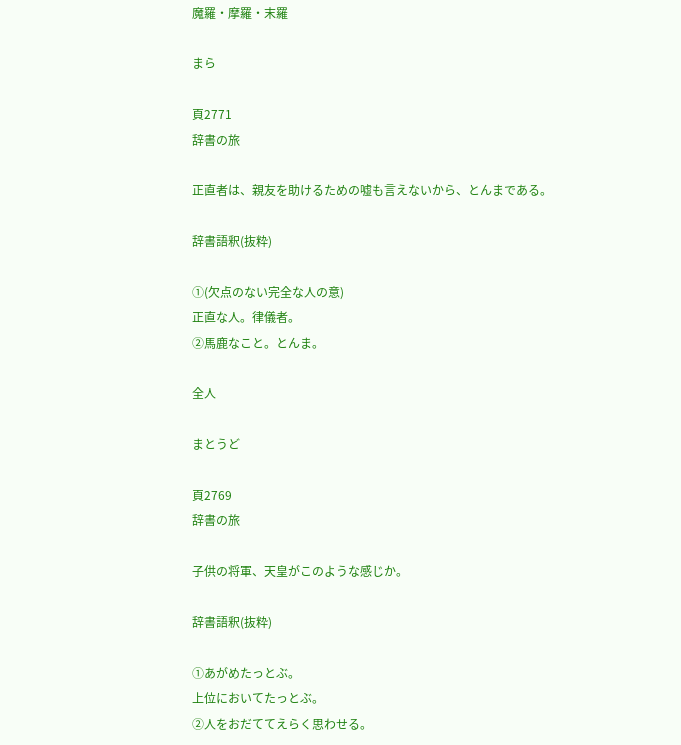魔羅・摩羅・末羅

まら

頁2771
辞書の旅

正直者は、親友を助けるための嘘も言えないから、とんまである。

辞書語釈(抜粋)

①(欠点のない完全な人の意)
正直な人。律儀者。
②馬鹿なこと。とんま。

全人

まとうど

頁2769
辞書の旅

子供の将軍、天皇がこのような感じか。

辞書語釈(抜粋)

①あがめたっとぶ。
上位においてたっとぶ。
②人をおだててえらく思わせる。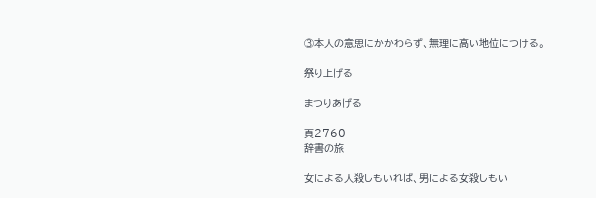③本人の意思にかかわらず、無理に高い地位につける。

祭り上げる

まつりあげる

頁2760
辞書の旅

女による人殺しもいれば、男による女殺しもい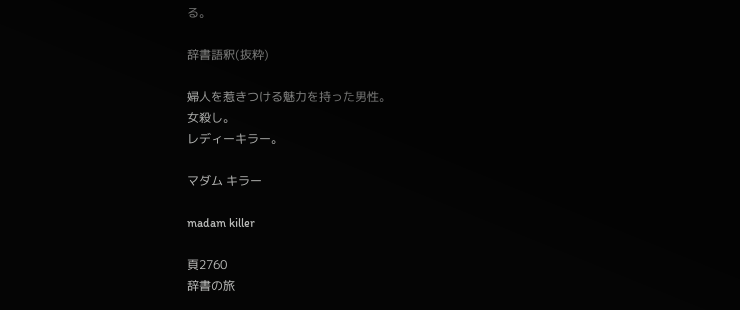る。

辞書語釈(抜粋)

婦人を惹きつける魅力を持った男性。
女殺し。
レディーキラー。

マダム キラー

madam killer

頁2760
辞書の旅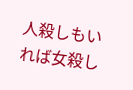人殺しもいれば女殺し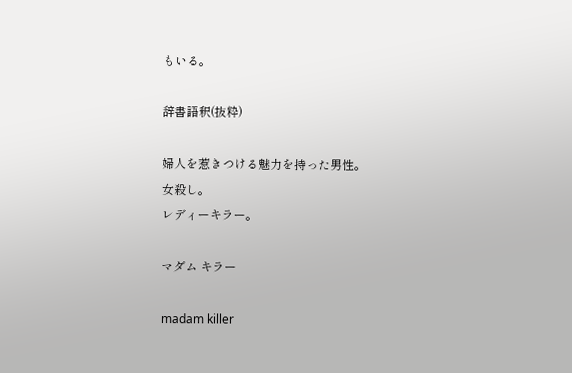もいる。

辞書語釈(抜粋)

婦人を惹きつける魅力を持った男性。
女殺し。
レディーキラー。

マダム キラー

madam killer